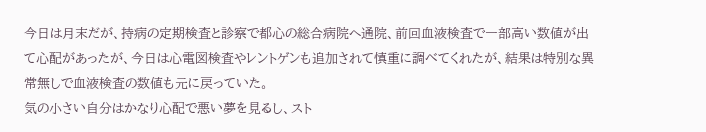今日は月末だが、持病の定期検査と診察で都心の総合病院へ通院、前回血液検査で一部高い数値が出て心配があったが、今日は心電図検査やレントゲンも追加されて慎重に調べてくれたが、結果は特別な異常無しで血液検査の数値も元に戻っていた。
気の小さい自分はかなり心配で悪い夢を見るし、スト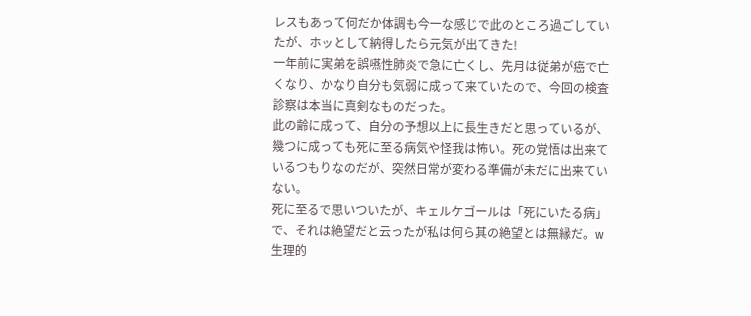レスもあって何だか体調も今一な感じで此のところ過ごしていたが、ホッとして納得したら元気が出てきた!
一年前に実弟を誤嚥性肺炎で急に亡くし、先月は従弟が癌で亡くなり、かなり自分も気弱に成って来ていたので、今回の検査診察は本当に真剣なものだった。
此の齢に成って、自分の予想以上に長生きだと思っているが、幾つに成っても死に至る病気や怪我は怖い。死の覚悟は出来ているつもりなのだが、突然日常が変わる準備が未だに出来ていない。
死に至るで思いついたが、キェルケゴールは「死にいたる病」で、それは絶望だと云ったが私は何ら其の絶望とは無縁だ。w
生理的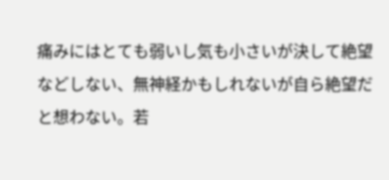痛みにはとても弱いし気も小さいが決して絶望などしない、無神経かもしれないが自ら絶望だと想わない。若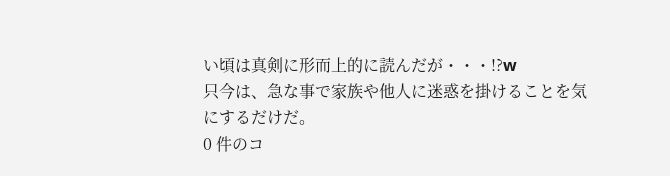い頃は真剣に形而上的に読んだが・・・!?w
只今は、急な事で家族や他人に迷惑を掛けることを気にするだけだ。
0 件のコ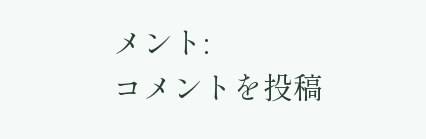メント:
コメントを投稿